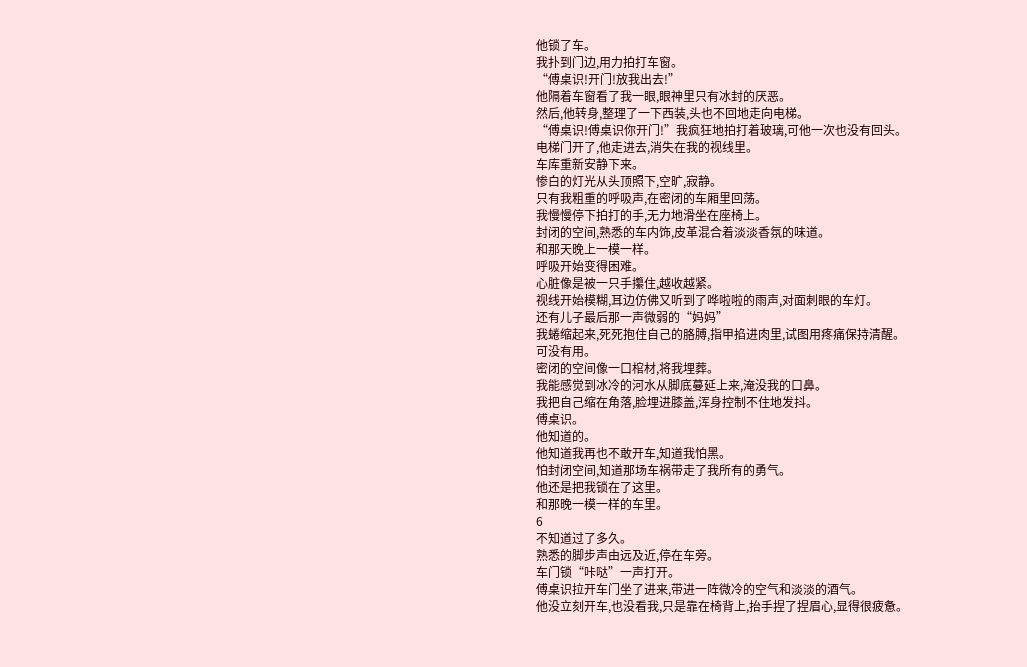他锁了车。
我扑到门边,用力拍打车窗。
“傅桌识!开门!放我出去!”
他隔着车窗看了我一眼,眼神里只有冰封的厌恶。
然后,他转身,整理了一下西装,头也不回地走向电梯。
“傅桌识!傅桌识你开门!”我疯狂地拍打着玻璃,可他一次也没有回头。
电梯门开了,他走进去,消失在我的视线里。
车库重新安静下来。
惨白的灯光从头顶照下,空旷,寂静。
只有我粗重的呼吸声,在密闭的车厢里回荡。
我慢慢停下拍打的手,无力地滑坐在座椅上。
封闭的空间,熟悉的车内饰,皮革混合着淡淡香氛的味道。
和那天晚上一模一样。
呼吸开始变得困难。
心脏像是被一只手攥住,越收越紧。
视线开始模糊,耳边仿佛又听到了哗啦啦的雨声,对面刺眼的车灯。
还有儿子最后那一声微弱的“妈妈”
我蜷缩起来,死死抱住自己的胳膊,指甲掐进肉里,试图用疼痛保持清醒。
可没有用。
密闭的空间像一口棺材,将我埋葬。
我能感觉到冰冷的河水从脚底蔓延上来,淹没我的口鼻。
我把自己缩在角落,脸埋进膝盖,浑身控制不住地发抖。
傅桌识。
他知道的。
他知道我再也不敢开车,知道我怕黑。
怕封闭空间,知道那场车祸带走了我所有的勇气。
他还是把我锁在了这里。
和那晚一模一样的车里。
6
不知道过了多久。
熟悉的脚步声由远及近,停在车旁。
车门锁“咔哒”一声打开。
傅桌识拉开车门坐了进来,带进一阵微冷的空气和淡淡的酒气。
他没立刻开车,也没看我,只是靠在椅背上,抬手捏了捏眉心,显得很疲惫。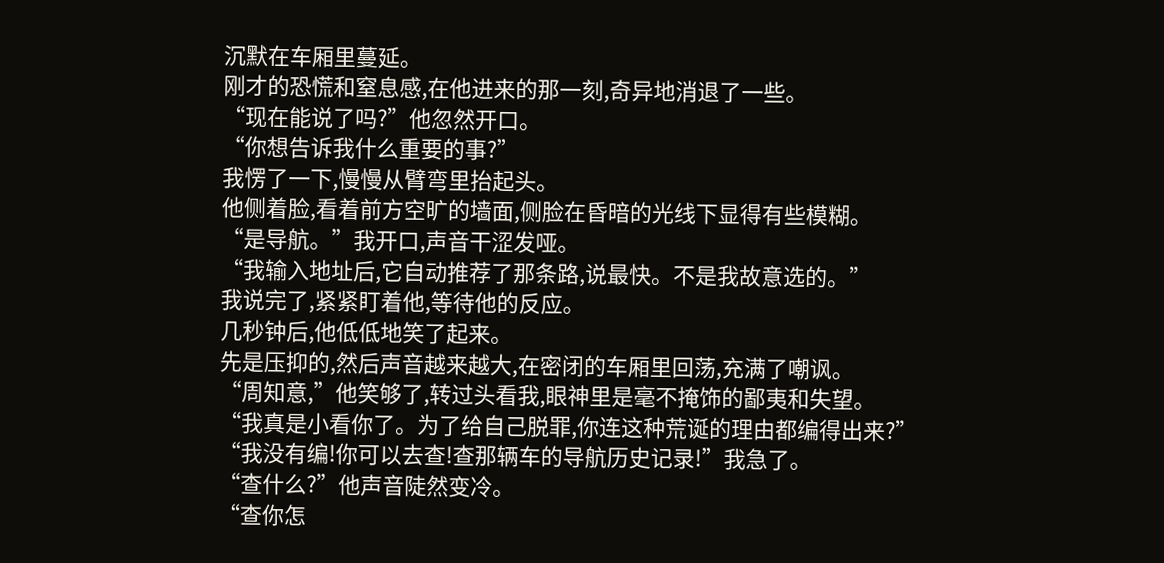沉默在车厢里蔓延。
刚才的恐慌和窒息感,在他进来的那一刻,奇异地消退了一些。
“现在能说了吗?”他忽然开口。
“你想告诉我什么重要的事?”
我愣了一下,慢慢从臂弯里抬起头。
他侧着脸,看着前方空旷的墙面,侧脸在昏暗的光线下显得有些模糊。
“是导航。”我开口,声音干涩发哑。
“我输入地址后,它自动推荐了那条路,说最快。不是我故意选的。”
我说完了,紧紧盯着他,等待他的反应。
几秒钟后,他低低地笑了起来。
先是压抑的,然后声音越来越大,在密闭的车厢里回荡,充满了嘲讽。
“周知意,”他笑够了,转过头看我,眼神里是毫不掩饰的鄙夷和失望。
“我真是小看你了。为了给自己脱罪,你连这种荒诞的理由都编得出来?”
“我没有编!你可以去查!查那辆车的导航历史记录!”我急了。
“查什么?”他声音陡然变冷。
“查你怎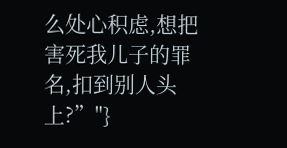么处心积虑,想把害死我儿子的罪名,扣到别人头上?”"}